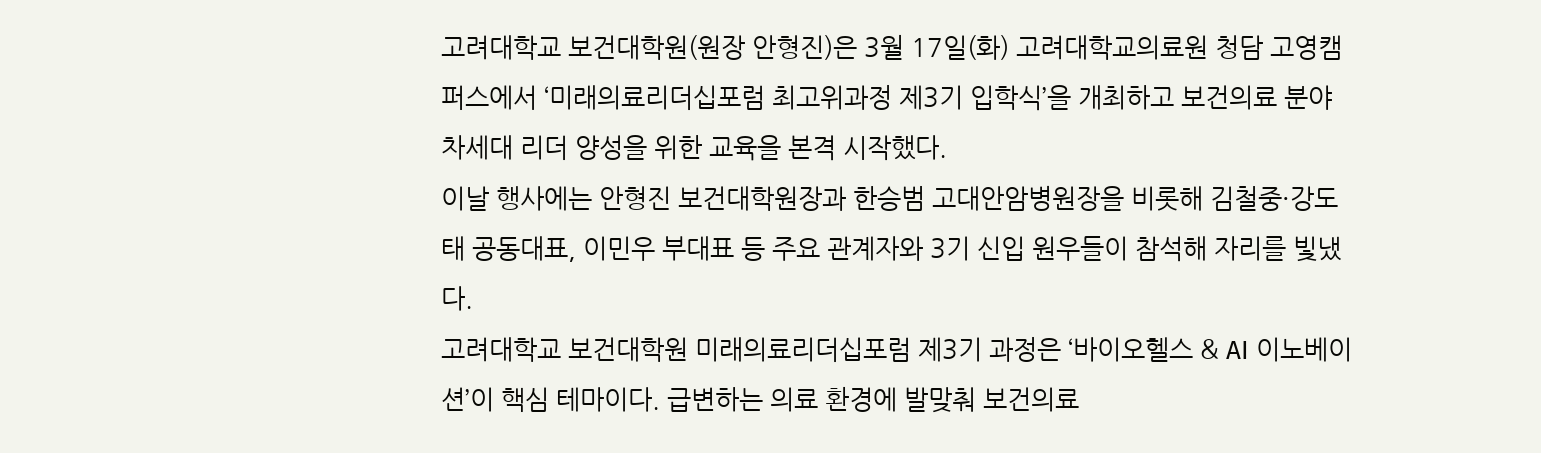고려대학교 보건대학원(원장 안형진)은 3월 17일(화) 고려대학교의료원 청담 고영캠퍼스에서 ‘미래의료리더십포럼 최고위과정 제3기 입학식’을 개최하고 보건의료 분야 차세대 리더 양성을 위한 교육을 본격 시작했다.
이날 행사에는 안형진 보건대학원장과 한승범 고대안암병원장을 비롯해 김철중·강도태 공동대표, 이민우 부대표 등 주요 관계자와 3기 신입 원우들이 참석해 자리를 빛냈다.
고려대학교 보건대학원 미래의료리더십포럼 제3기 과정은 ‘바이오헬스 & AI 이노베이션’이 핵심 테마이다. 급변하는 의료 환경에 발맞춰 보건의료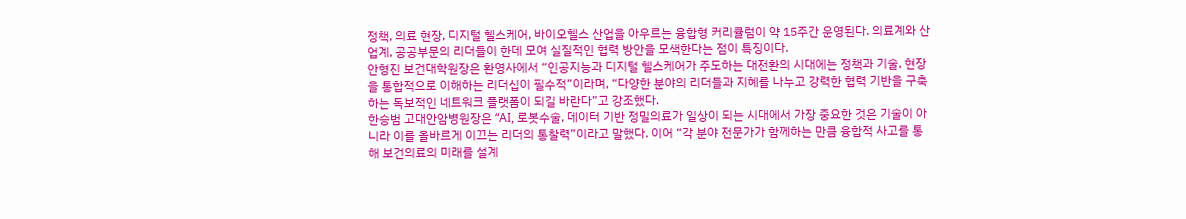정책, 의료 현장, 디지털 헬스케어, 바이오헬스 산업을 아우르는 융합형 커리큘럼이 약 15주간 운영된다. 의료계와 산업계, 공공부문의 리더들이 한데 모여 실질적인 협력 방안을 모색한다는 점이 특징이다.
안형진 보건대학원장은 환영사에서 “인공지능과 디지털 헬스케어가 주도하는 대전환의 시대에는 정책과 기술, 현장을 통합적으로 이해하는 리더십이 필수적”이라며, “다양한 분야의 리더들과 지혜를 나누고 강력한 협력 기반을 구축하는 독보적인 네트워크 플랫폼이 되길 바란다”고 강조했다.
한승범 고대안암병원장은 “AI, 로봇수술, 데이터 기반 정밀의료가 일상이 되는 시대에서 가장 중요한 것은 기술이 아니라 이를 올바르게 이끄는 리더의 통찰력”이라고 말했다. 이어 “각 분야 전문가가 함께하는 만큼 융합적 사고를 통해 보건의료의 미래를 설계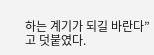하는 계기가 되길 바란다”고 덧붙였다.